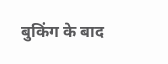बुकिंग के बाद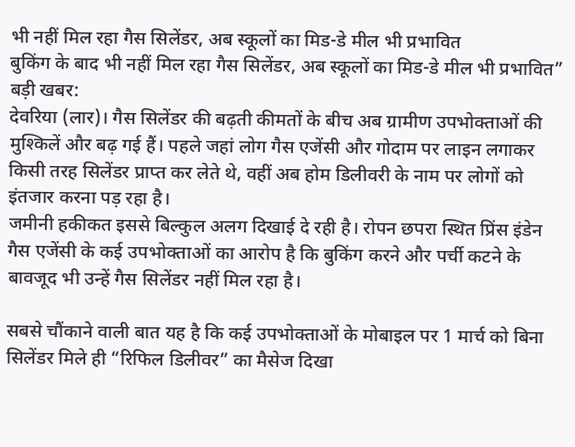भी नहीं मिल रहा गैस सिलेंडर, अब स्कूलों का मिड-डे मील भी प्रभावित
बुकिंग के बाद भी नहीं मिल रहा गैस सिलेंडर, अब स्कूलों का मिड-डे मील भी प्रभावित”
बड़ी खबर:
देवरिया (लार)। गैस सिलेंडर की बढ़ती कीमतों के बीच अब ग्रामीण उपभोक्ताओं की मुश्किलें और बढ़ गई हैं। पहले जहां लोग गैस एजेंसी और गोदाम पर लाइन लगाकर किसी तरह सिलेंडर प्राप्त कर लेते थे, वहीं अब होम डिलीवरी के नाम पर लोगों को इंतजार करना पड़ रहा है।
जमीनी हकीकत इससे बिल्कुल अलग दिखाई दे रही है। रोपन छपरा स्थित प्रिंस इंडेन गैस एजेंसी के कई उपभोक्ताओं का आरोप है कि बुकिंग करने और पर्ची कटने के बावजूद भी उन्हें गैस सिलेंडर नहीं मिल रहा है।

सबसे चौंकाने वाली बात यह है कि कई उपभोक्ताओं के मोबाइल पर 1 मार्च को बिना सिलेंडर मिले ही “रिफिल डिलीवर” का मैसेज दिखा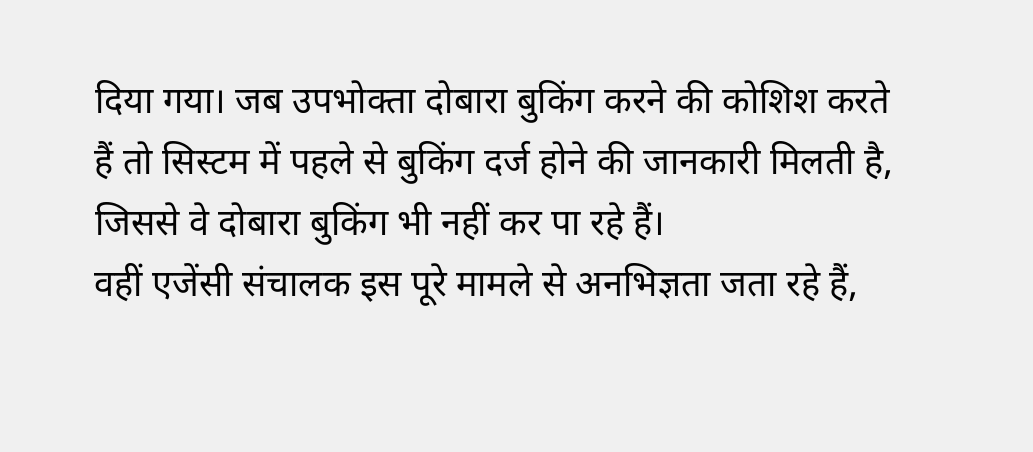दिया गया। जब उपभोक्ता दोबारा बुकिंग करने की कोशिश करते हैं तो सिस्टम में पहले से बुकिंग दर्ज होने की जानकारी मिलती है, जिससे वे दोबारा बुकिंग भी नहीं कर पा रहे हैं।
वहीं एजेंसी संचालक इस पूरे मामले से अनभिज्ञता जता रहे हैं,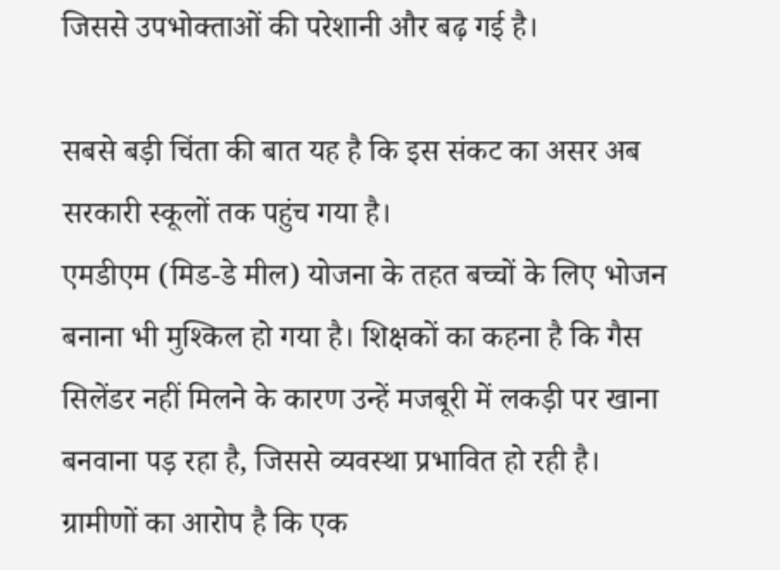जिससे उपभोक्ताओं की परेशानी और बढ़ गई है।

सबसे बड़ी चिंता की बात यह है कि इस संकट का असर अब सरकारी स्कूलों तक पहुंच गया है।
एमडीएम (मिड-डे मील) योजना के तहत बच्चों के लिए भोजन बनाना भी मुश्किल हो गया है। शिक्षकों का कहना है कि गैस सिलेंडर नहीं मिलने के कारण उन्हें मजबूरी में लकड़ी पर खाना बनवाना पड़ रहा है, जिससे व्यवस्था प्रभावित हो रही है।
ग्रामीणों का आरोप है कि एक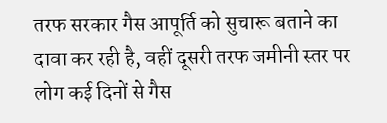तरफ सरकार गैस आपूर्ति को सुचारू बताने का दावा कर रही है, वहीं दूसरी तरफ जमीनी स्तर पर लोग कई दिनों से गैस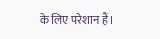के लिए परेशान हैं।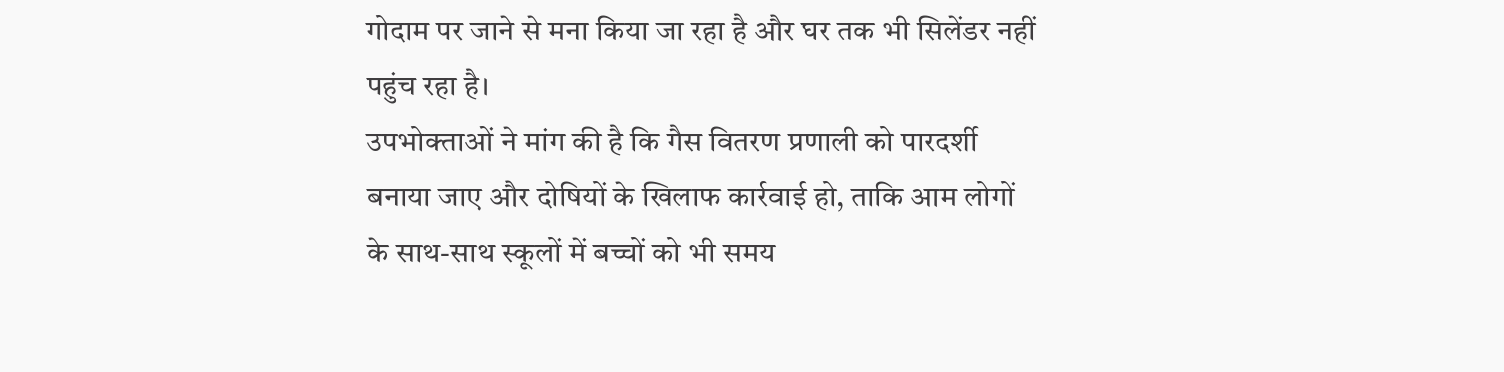गोदाम पर जाने से मना किया जा रहा है और घर तक भी सिलेंडर नहीं पहुंच रहा है।
उपभोक्ताओं ने मांग की है कि गैस वितरण प्रणाली को पारदर्शी बनाया जाए और दोषियों के खिलाफ कार्रवाई हो, ताकि आम लोगों के साथ-साथ स्कूलों में बच्चों को भी समय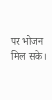पर भोजन मिल सके।